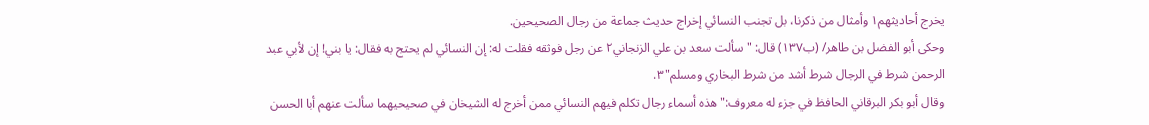يخرج أحاديثهم١ وأمثال من ذكرنا، بل تجنب النسائي إخراج حديث جماعة من رجال الصحيحين.
وحكى أبو الفضل بن طاهر/ (ب١٣٧) قال: "سألت سعد بن علي الزنجاني٢ عن رجل فوثقه فقلت له: إن النسائي لم يحتج به فقال: يا بني! إن لأبي عبد الرحمن شرط في الرجال شرط أشد من شرط البخاري ومسلم"٣.
وقال أبو بكر البرقاني الحافظ في جزء له معروف:"هذه أسماء رجال تكلم فيهم النسائي ممن أخرج له الشيخان في صحيحيهما سألت عنهم أبا الحسن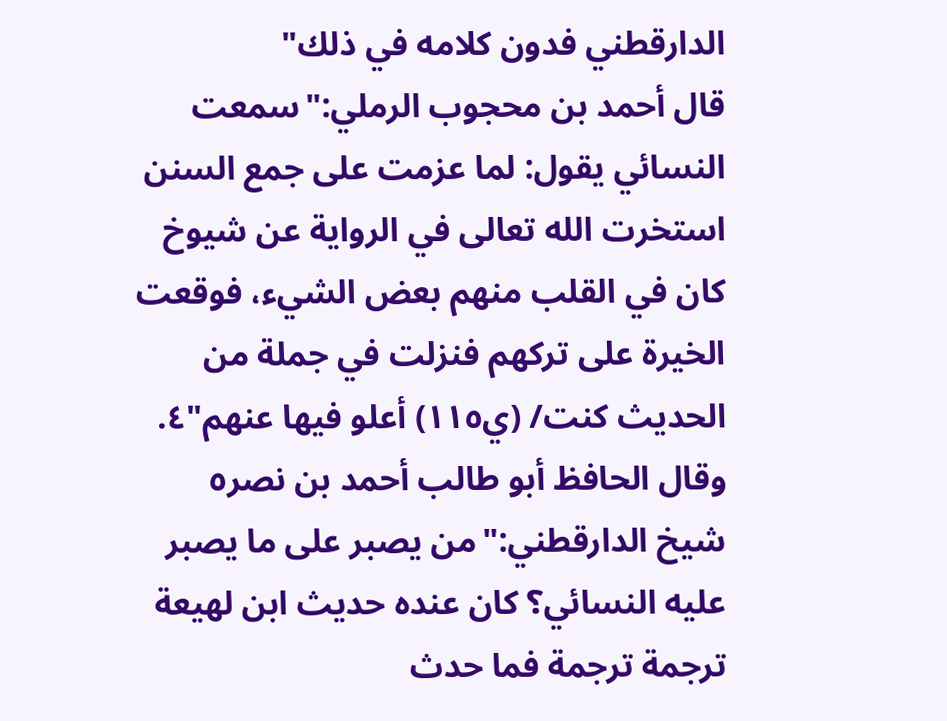الدارقطني فدون كلامه في ذلك"
قال أحمد بن محجوب الرملي:"سمعت النسائي يقول: لما عزمت على جمع السنن استخرت الله تعالى في الرواية عن شيوخ كان في القلب منهم بعض الشيء، فوقعت الخيرة على تركهم فنزلت في جملة من الحديث كنت/ (ي١١٥) أعلو فيها عنهم"٤.
وقال الحافظ أبو طالب أحمد بن نصر٥ شيخ الدارقطني:"من يصبر على ما يصبر عليه النسائي؟ كان عنده حديث ابن لهيعة ترجمة ترجمة فما حدث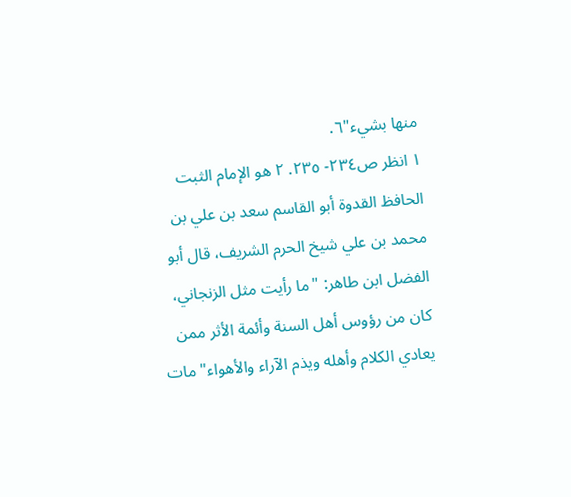منها بشيء"٦.
١ انظر ص٢٣٤- ٢٣٥. ٢ هو الإمام الثبت الحافظ القدوة أبو القاسم سعد بن علي بن محمد بن علي شيخ الحرم الشريف، قال أبو الفضل ابن طاهر: "ما رأيت مثل الزنجاني، كان من رؤوس أهل السنة وأئمة الأثر ممن يعادي الكلام وأهله ويذم الآراء والأهواء" مات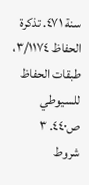سنة ٤٧١. تذكرة الحفاظ ٣/١١٧٤، طبقات الحفاظ للسيوطي ص٤٤٠. ٣ شروط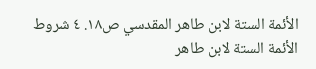الأئمة الستة لابن طاهر المقدسي ص١٨. ٤ شروط الأئمة الستة لابن طاهر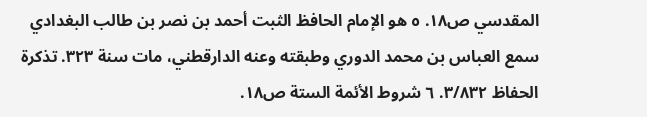المقدسي ص١٨. ٥ هو الإمام الحافظ الثبت أحمد بن نصر بن طالب البغدادي سمع العباس بن محمد الدوري وطبقته وعنه الدارقطني، مات سنة ٣٢٣. تذكرة الحفاظ ٣/٨٣٢. ٦ شروط الأئمة الستة ص١٨.